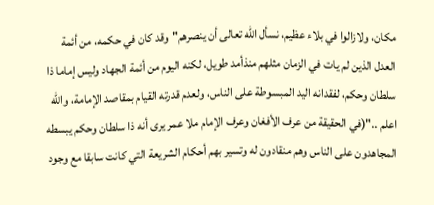مكان، ولازالوا في بلاء عظيم، نسأل الله تعالى أن ينصرهم"وقد كان في حكمه، من أئمة العدل الذين لم يات في الزمان مثلهم منذأمد طويل، لكنه اليوم من أئمة الجهاد وليس إماما ذا سلطان وحكم، لفقدانه اليد المبسوطة على الناس، ولعدم قدرته القيام بمقاصد الإمامة، والله اعلم .."(في الحقيقة من عرف الأفغان وعرف الإمام ملا عمر يرى أنه ذا سلطان وحكم يبسطه المجاهدون على الناس وهم منقادون له وتسير بهم أحكام الشريعة التي كانت سابقا مع وجود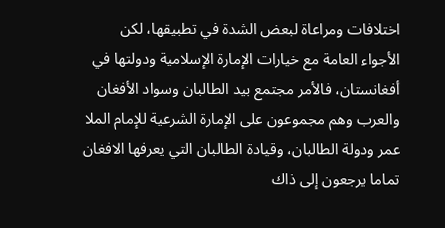اختلافات ومراعاة لبعض الشدة في تطبيقها، لكن الأجواء العامة مع خيارات الإمارة الإسلامية ودولتها في أفغانستان، فالأمر مجتمع بيد الطالبان وسواد الأفغان والعرب وهم مجموعون على الإمارة الشرعية للإمام الملا عمر ودولة الطالبان، وقيادة الطالبان التي يعرفها الافغان تماما يرجعون إلى ذاك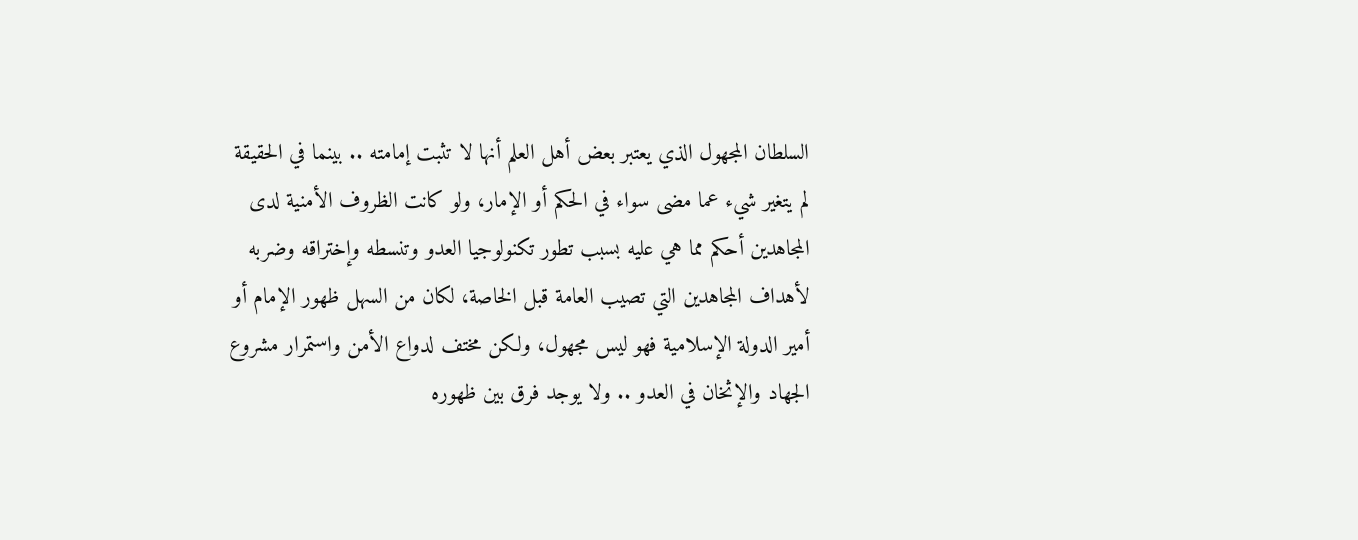السلطان المجهول الذي يعتبر بعض أهل العلم أنها لا تثبت إمامته .. بينما في الحقيقة لم يتغير شيء عما مضى سواء في الحكم أو الإمار، ولو كانت الظروف الأمنية لدى المجاهدين أحكم مما هي عليه بسبب تطور تكنولوجيا العدو وتنسطه وإختراقه وضربه لأهداف المجاهدين التي تصيب العامة قبل الخاصة، لكان من السهل ظهور الإمام أو أمير الدولة الإسلامية فهو ليس مجهول، ولكن مختف لدواع الأمن واستمرار مشروع الجهاد والإثخان في العدو .. ولا يوجد فرق بين ظهوره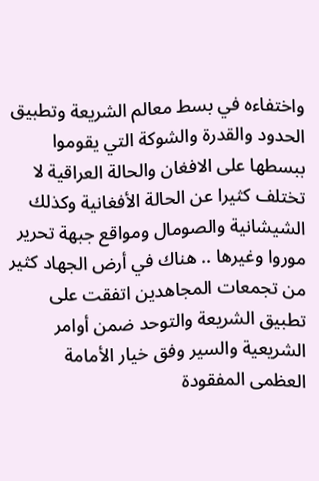واختفاءه في بسط معالم الشريعة وتطبيق الحدود والقدرة والشوكة التي يقوموا ببسطها على الافغان والحالة العراقية لا تختلف كثيرا عن الحالة الأفغانية وكذلك الشيشانية والصومال ومواقع جبهة تحرير موروا وغيرها .. هناك في أرض الجهاد كثير من تجمعات المجاهدين اتفقت على تطبيق الشريعة والتوحد ضمن أوامر الشريعية والسير وفق خيار الأمامة العظمى المفقودة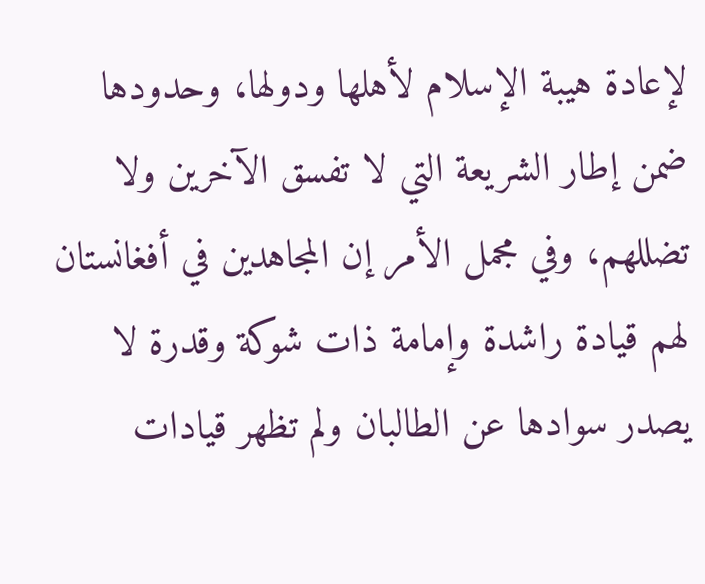لإعادة هيبة الإسلام لأهلها ودولها، وحدودها ضمن إطار الشريعة التي لا تفسق الآخرين ولا تضللهم، وفي مجمل الأمر إن المجاهدين في أفغانستان لهم قيادة راشدة وإمامة ذات شوكة وقدرة لا يصدر سوادها عن الطالبان ولم تظهر قيادات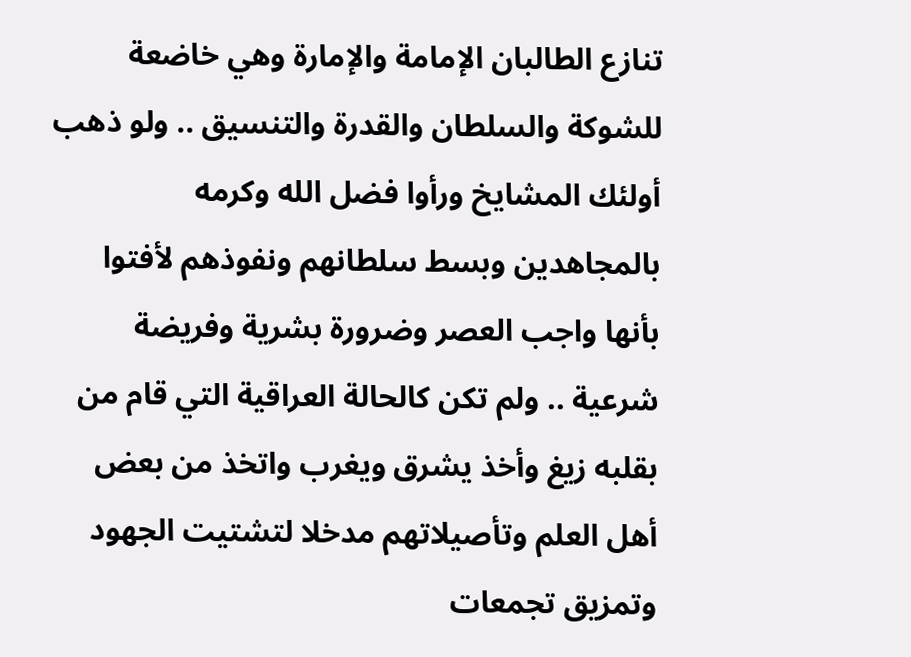تنازع الطالبان الإمامة والإمارة وهي خاضعة للشوكة والسلطان والقدرة والتنسيق .. ولو ذهب أولئك المشايخ ورأوا فضل الله وكرمه بالمجاهدين وبسط سلطانهم ونفوذهم لأفتوا بأنها واجب العصر وضرورة بشرية وفريضة شرعية .. ولم تكن كالحالة العراقية التي قام من بقلبه زيغ وأخذ يشرق ويغرب واتخذ من بعض أهل العلم وتأصيلاتهم مدخلا لتشتيت الجهود وتمزيق تجمعات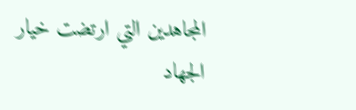المجاهدين التي ارتضت خيار الجهاد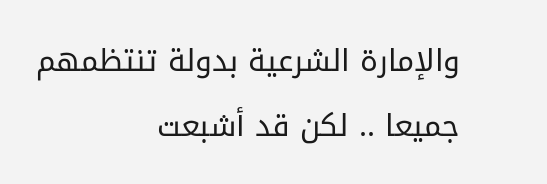والإمارة الشرعية بدولة تنتظمهم جميعا .. لكن قد أشبعت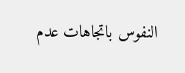النفوس باتجاهات عدم